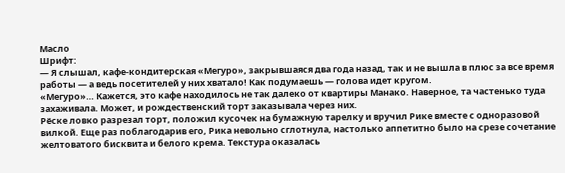Масло
Шрифт:
— Я слышал, кафе-кондитерская «Мегуро», закрывшаяся два года назад, так и не вышла в плюс за все время работы — а ведь посетителей у них хватало! Как подумаешь — голова идет кругом.
«Мегуро»… Кажется, это кафе находилось не так далеко от квартиры Манако. Наверное, та частенько туда захаживала. Может, и рождественский торт заказывала через них.
Рёске ловко разрезал торт, положил кусочек на бумажную тарелку и вручил Рике вместе с одноразовой вилкой. Еще раз поблагодарив его, Рика невольно сглотнула, настолько аппетитно было на срезе сочетание желтоватого бисквита и белого крема. Текстура оказалась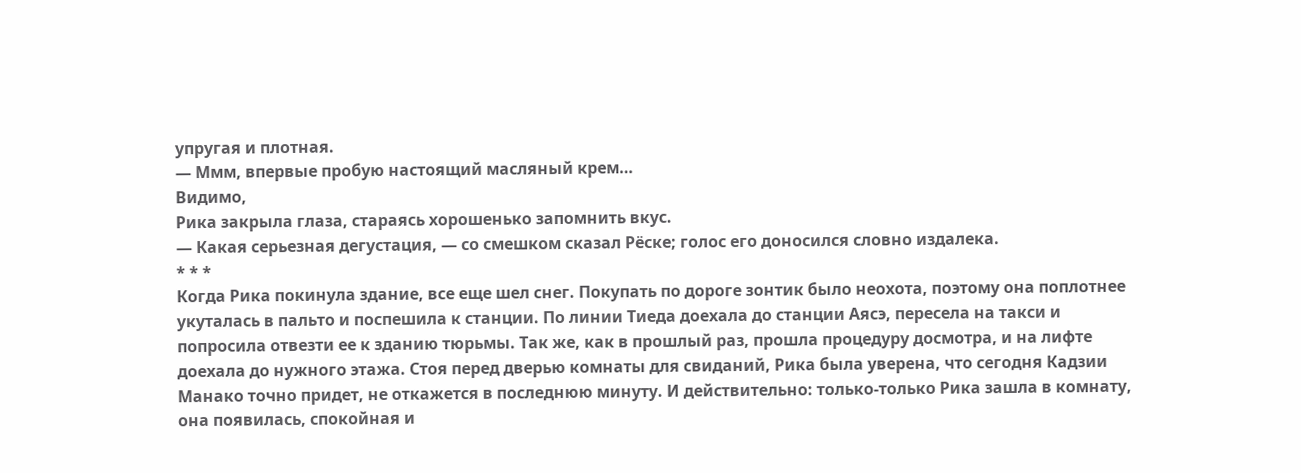упругая и плотная.
— Ммм, впервые пробую настоящий масляный крем…
Видимо,
Рика закрыла глаза, стараясь хорошенько запомнить вкус.
— Какая серьезная дегустация, — со смешком сказал Рёске; голос его доносился словно издалека.
* * *
Когда Рика покинула здание, все еще шел снег. Покупать по дороге зонтик было неохота, поэтому она поплотнее укуталась в пальто и поспешила к станции. По линии Тиеда доехала до станции Аясэ, пересела на такси и попросила отвезти ее к зданию тюрьмы. Так же, как в прошлый раз, прошла процедуру досмотра, и на лифте доехала до нужного этажа. Стоя перед дверью комнаты для свиданий, Рика была уверена, что сегодня Кадзии Манако точно придет, не откажется в последнюю минуту. И действительно: только-только Рика зашла в комнату, она появилась, спокойная и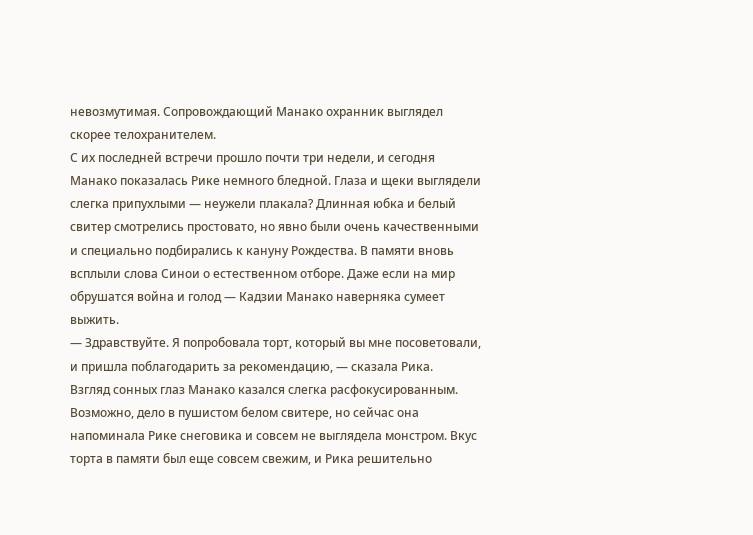невозмутимая. Сопровождающий Манако охранник выглядел скорее телохранителем.
С их последней встречи прошло почти три недели, и сегодня Манако показалась Рике немного бледной. Глаза и щеки выглядели слегка припухлыми — неужели плакала? Длинная юбка и белый свитер смотрелись простовато, но явно были очень качественными и специально подбирались к кануну Рождества. В памяти вновь всплыли слова Синои о естественном отборе. Даже если на мир обрушатся война и голод — Кадзии Манако наверняка сумеет выжить.
— Здравствуйте. Я попробовала торт, который вы мне посоветовали, и пришла поблагодарить за рекомендацию, — сказала Рика.
Взгляд сонных глаз Манако казался слегка расфокусированным. Возможно, дело в пушистом белом свитере, но сейчас она напоминала Рике снеговика и совсем не выглядела монстром. Вкус торта в памяти был еще совсем свежим, и Рика решительно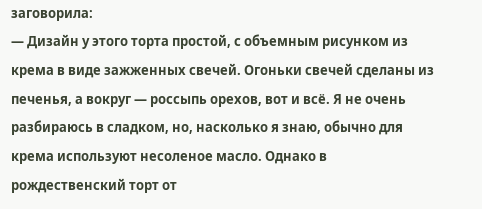заговорила:
— Дизайн у этого торта простой, с объемным рисунком из крема в виде зажженных свечей. Огоньки свечей сделаны из печенья, а вокруг — россыпь орехов, вот и всё. Я не очень разбираюсь в сладком, но, насколько я знаю, обычно для крема используют несоленое масло. Однако в рождественский торт от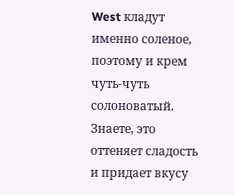West кладут именно соленое, поэтому и крем чуть-чуть солоноватый. Знаете, это оттеняет сладость и придает вкусу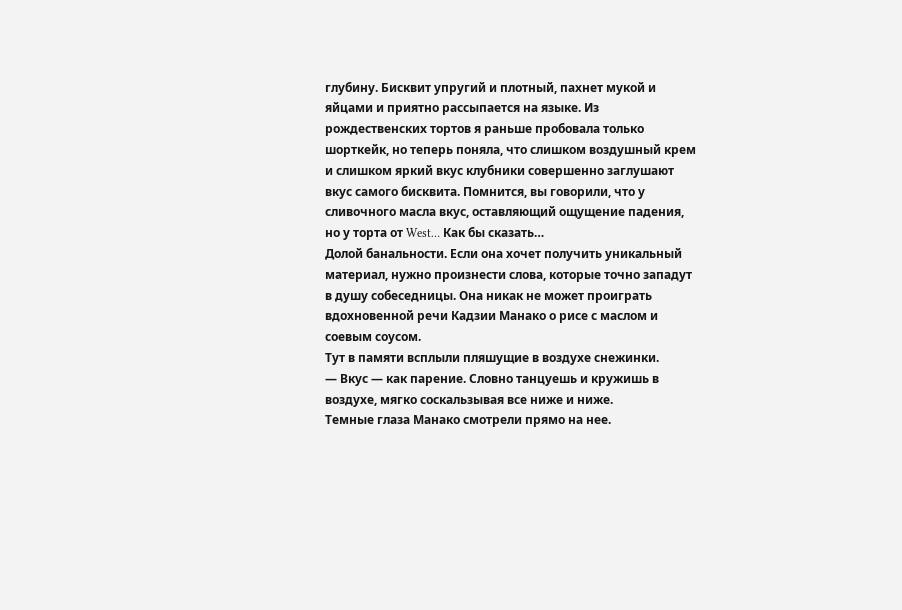глубину. Бисквит упругий и плотный, пахнет мукой и яйцами и приятно рассыпается на языке. Из рождественских тортов я раньше пробовала только шорткейк, но теперь поняла, что слишком воздушный крем и слишком яркий вкус клубники совершенно заглушают вкус самого бисквита. Помнится, вы говорили, что у сливочного масла вкус, оставляющий ощущение падения, но у торта от West… Как бы сказать…
Долой банальности. Если она хочет получить уникальный материал, нужно произнести слова, которые точно западут в душу собеседницы. Она никак не может проиграть вдохновенной речи Кадзии Манако о рисе с маслом и соевым соусом.
Тут в памяти всплыли пляшущие в воздухе снежинки.
— Вкус — как парение. Словно танцуешь и кружишь в воздухе, мягко соскальзывая все ниже и ниже.
Темные глаза Манако смотрели прямо на нее.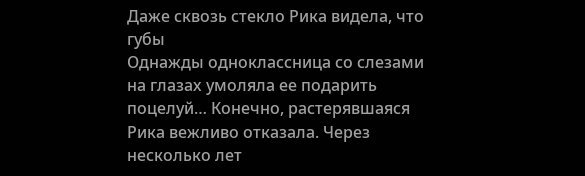Даже сквозь стекло Рика видела, что губы
Однажды одноклассница со слезами на глазах умоляла ее подарить поцелуй… Конечно, растерявшаяся Рика вежливо отказала. Через несколько лет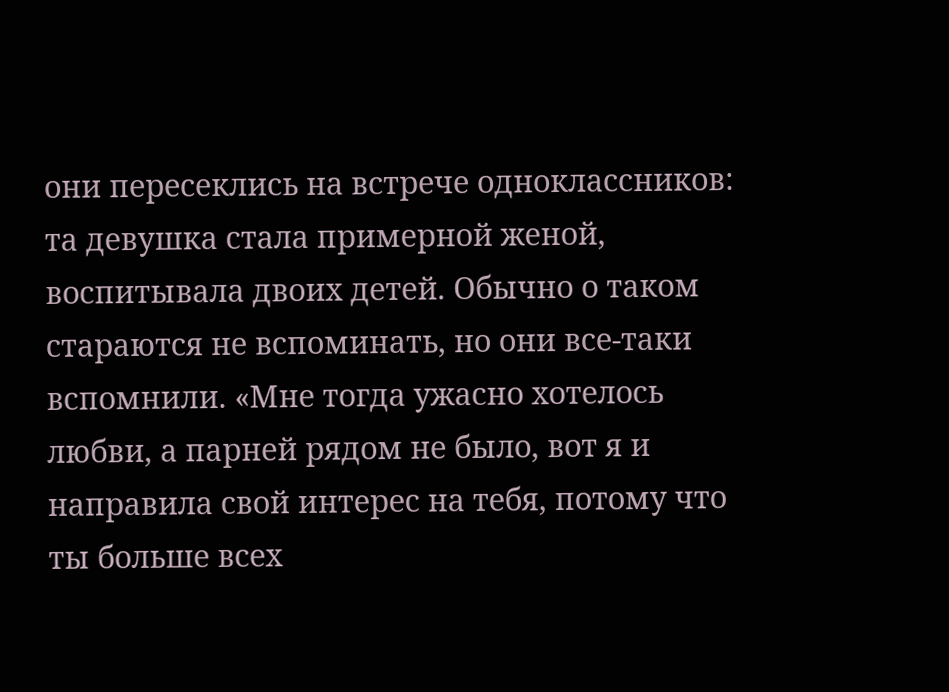они пересеклись на встрече одноклассников: та девушка стала примерной женой, воспитывала двоих детей. Обычно о таком стараются не вспоминать, но они все-таки вспомнили. «Мне тогда ужасно хотелось любви, а парней рядом не было, вот я и направила свой интерес на тебя, потому что ты больше всех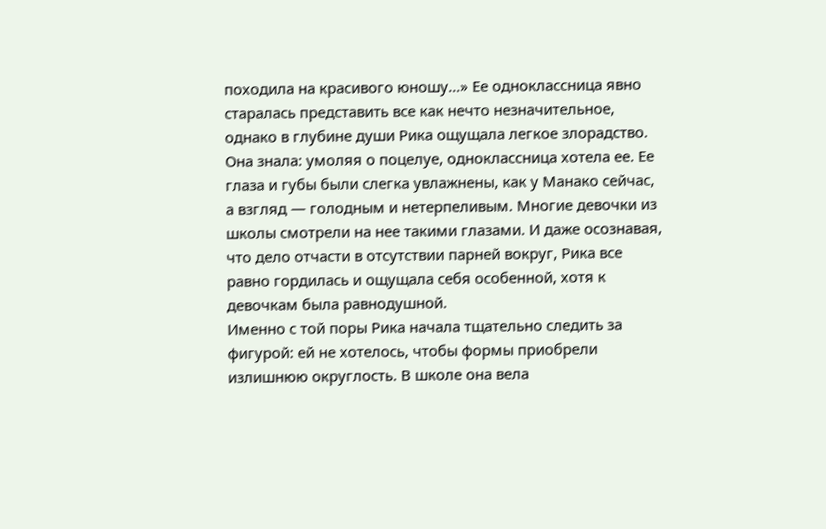походила на красивого юношу…» Ее одноклассница явно старалась представить все как нечто незначительное, однако в глубине души Рика ощущала легкое злорадство. Она знала: умоляя о поцелуе, одноклассница хотела ее. Ее глаза и губы были слегка увлажнены, как у Манако сейчас, а взгляд — голодным и нетерпеливым. Многие девочки из школы смотрели на нее такими глазами. И даже осознавая, что дело отчасти в отсутствии парней вокруг, Рика все равно гордилась и ощущала себя особенной, хотя к девочкам была равнодушной.
Именно с той поры Рика начала тщательно следить за фигурой: ей не хотелось, чтобы формы приобрели излишнюю округлость. В школе она вела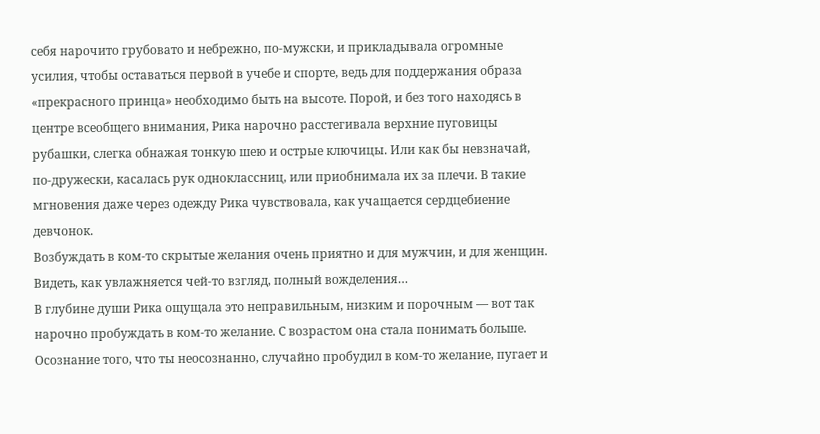себя нарочито грубовато и небрежно, по-мужски, и прикладывала огромные усилия, чтобы оставаться первой в учебе и спорте, ведь для поддержания образа «прекрасного принца» необходимо быть на высоте. Порой, и без того находясь в центре всеобщего внимания, Рика нарочно расстегивала верхние пуговицы рубашки, слегка обнажая тонкую шею и острые ключицы. Или как бы невзначай, по-дружески, касалась рук одноклассниц, или приобнимала их за плечи. В такие мгновения даже через одежду Рика чувствовала, как учащается сердцебиение девчонок.
Возбуждать в ком-то скрытые желания очень приятно и для мужчин, и для женщин. Видеть, как увлажняется чей-то взгляд, полный вожделения…
В глубине души Рика ощущала это неправильным, низким и порочным — вот так нарочно пробуждать в ком-то желание. С возрастом она стала понимать больше. Осознание того, что ты неосознанно, случайно пробудил в ком-то желание, пугает и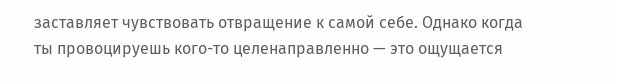заставляет чувствовать отвращение к самой себе. Однако когда ты провоцируешь кого-то целенаправленно — это ощущается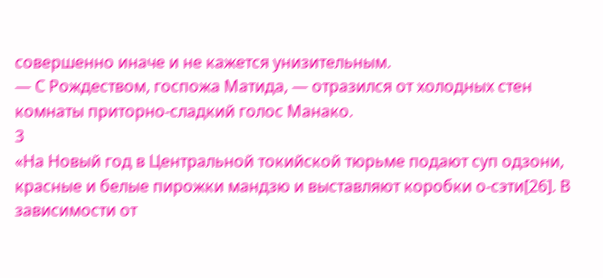совершенно иначе и не кажется унизительным.
— С Рождеством, госпожа Матида, — отразился от холодных стен комнаты приторно-сладкий голос Манако.
3
«На Новый год в Центральной токийской тюрьме подают суп одзони, красные и белые пирожки мандзю и выставляют коробки о-сэти[26]. В зависимости от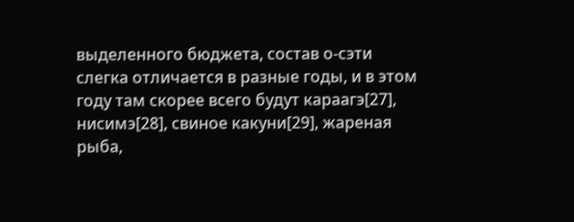выделенного бюджета, состав о-сэти слегка отличается в разные годы, и в этом году там скорее всего будут караагэ[27], нисимэ[28], свиное какуни[29], жареная рыба,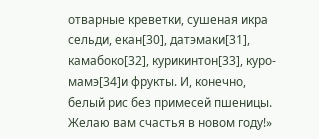отварные креветки, сушеная икра сельди, екан[30], датэмаки[31], камабоко[32], курикинтон[33], куро-мамэ[34]и фрукты. И, конечно, белый рис без примесей пшеницы. Желаю вам счастья в новом году!»